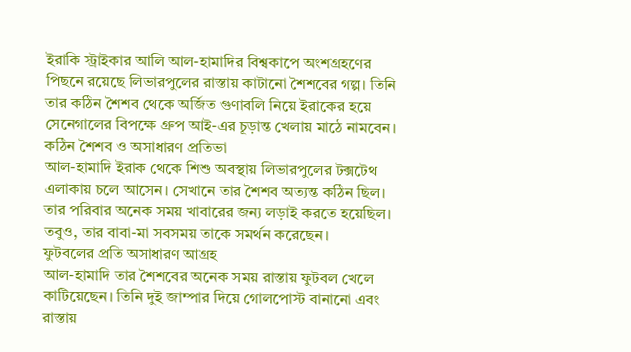ইরাকি স্ট্রাইকার আলি আল-হামাদির বিশ্বকাপে অংশগ্রহণের পিছনে রয়েছে লিভারপুলের রাস্তায় কাটানো শৈশবের গল্প। তিনি তার কঠিন শৈশব থেকে অর্জিত গুণাবলি নিয়ে ইরাকের হয়ে সেনেগালের বিপক্ষে গ্রুপ আই-এর চূড়ান্ত খেলায় মাঠে নামবেন।
কঠিন শৈশব ও অসাধারণ প্রতিভা
আল-হামাদি ইরাক থেকে শিশু অবস্থায় লিভারপুলের টক্সটেথ এলাকায় চলে আসেন। সেখানে তার শৈশব অত্যন্ত কঠিন ছিল। তার পরিবার অনেক সময় খাবারের জন্য লড়াই করতে হয়েছিল। তবুও, তার বাবা-মা সবসময় তাকে সমর্থন করেছেন।
ফুটবলের প্রতি অসাধারণ আগ্রহ
আল-হামাদি তার শৈশবের অনেক সময় রাস্তায় ফুটবল খেলে কাটিয়েছেন। তিনি দুই জাম্পার দিয়ে গোলপোস্ট বানানো এবং রাস্তায়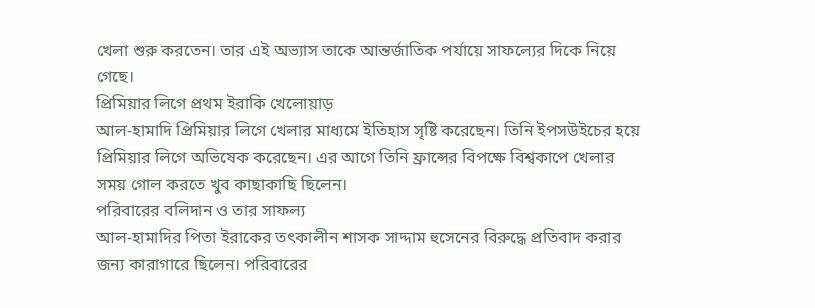খেলা শুরু করতেন। তার এই অভ্যাস তাকে আন্তর্জাতিক পর্যায়ে সাফল্যের দিকে নিয়ে গেছে।
প্রিমিয়ার লিগে প্রথম ইরাকি খেলোয়াড়
আল-হামাদি প্রিমিয়ার লিগে খেলার মাধ্যমে ইতিহাস সৃষ্টি করেছেন। তিনি ইপসউইচের হয়ে প্রিমিয়ার লিগে অভিষেক করেছেন। এর আগে তিনি ফ্রান্সের বিপক্ষে বিশ্বকাপে খেলার সময় গোল করতে খুব কাছাকাছি ছিলেন।
পরিবারের বলিদান ও তার সাফল্য
আল-হামাদির পিতা ইরাকের তৎকালীন শাসক সাদ্দাম হুসেনের বিরুদ্ধে প্রতিবাদ করার জন্য কারাগারে ছিলেন। পরিবারের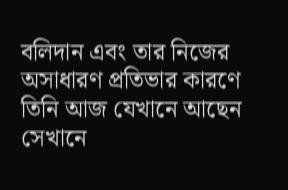বলিদান এবং তার নিজের অসাধারণ প্রতিভার কারণে তিনি আজ যেখানে আছেন সেখানে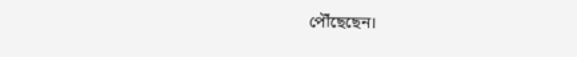পৌঁছেছেন।